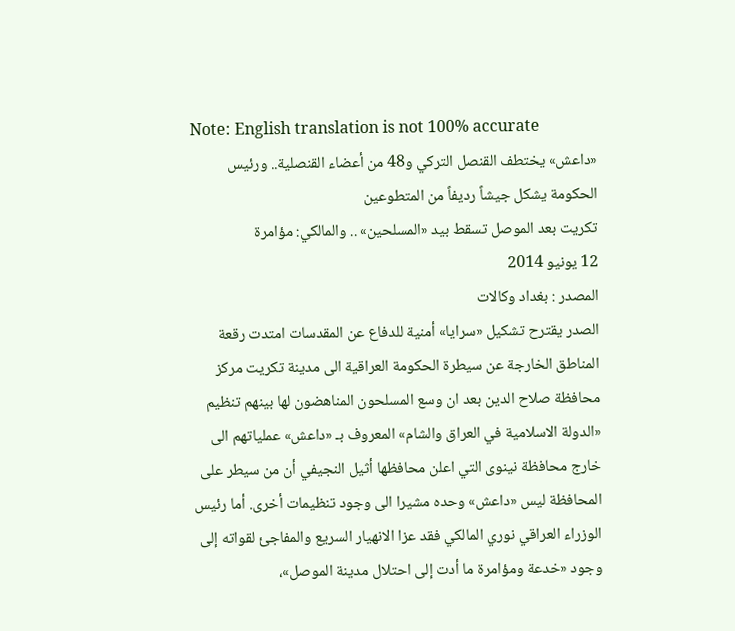Note: English translation is not 100% accurate
«داعش» يختطف القنصل التركي و48 من أعضاء القنصلية.. ورئيس الحكومة يشكل جيشاً رديفاً من المتطوعين
تكريت بعد الموصل تسقط بيد «المسلحين» .. والمالكي: مؤامرة
12 يونيو 2014
المصدر : بغداد وكالات
الصدر يقترح تشكيل «سرايا» أمنية للدفاع عن المقدسات امتدت رقعة المناطق الخارجة عن سيطرة الحكومة العراقية الى مدينة تكريت مركز محافظة صلاح الدين بعد ان وسع المسلحون المناهضون لها بينهم تنظيم «الدولة الاسلامية في العراق والشام» المعروف بـ «داعش» عملياتهم الى خارج محافظة نينوى التي اعلن محافظها أثيل النجيفي أن من سيطر على المحافظة ليس «داعش» وحده مشيرا الى وجود تنظيمات أخرى. أما رئيس الوزراء العراقي نوري المالكي فقد عزا الانهيار السريع والمفاجئ لقواته إلى وجود «خدعة ومؤامرة ما أدت إلى احتلال مدينة الموصل»،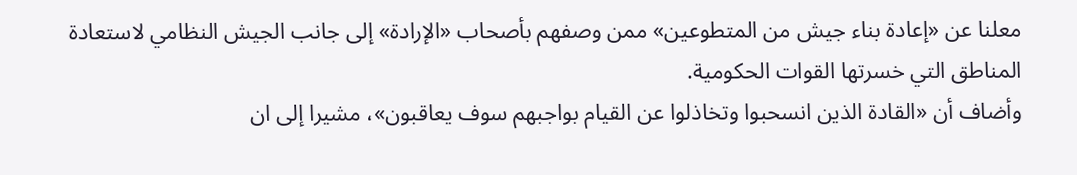معلنا عن «إعادة بناء جيش من المتطوعين» ممن وصفهم بأصحاب «الإرادة» إلى جانب الجيش النظامي لاستعادة المناطق التي خسرتها القوات الحكومية.
وأضاف أن «القادة الذين انسحبوا وتخاذلوا عن القيام بواجبهم سوف يعاقبون»، مشيرا إلى ان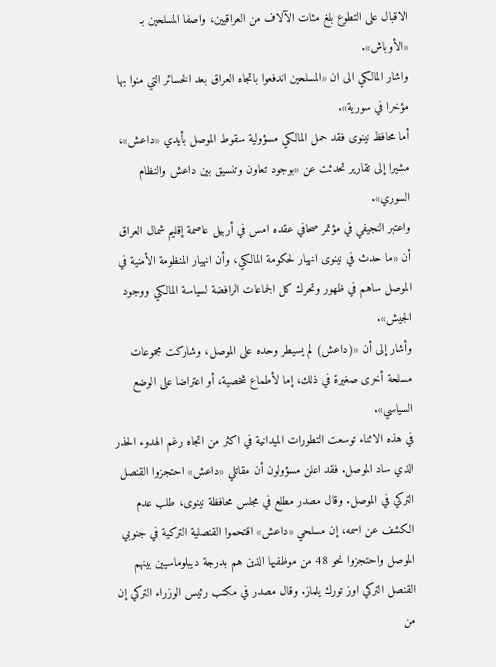الاقبال على التطوع بلغ مئات الآلاف من العراقيين، واصفا المسلحين بـ «الأوباش».
واشار المالكي الى ان «المسلحين اندفعوا باتجاه العراق بعد الخسائر التي منوا بها مؤخرا في سورية».
أما محافظ نينوى فقد حمل المالكي مسؤولية سقوط الموصل بأيدي «داعش»، مشيرا إلى تقارير تحدثت عن «بوجود تعاون وتنسيق بين داعش والنظام السوري».
واعتبر النجيفي في مؤتمر صحافي عقده امس في أربيل عاصمة إقليم شمال العراق أن «ما حدث في نينوى انهيار لحكومة المالكي، وأن انهيار المنظومة الأمنية في الموصل ساهم في ظهور وتحرك كل الجماعات الرافضة لسياسة المالكي ووجود الجيش».
وأشار إلى أن «(داعش) لم يسيطر وحده على الموصل، وشاركت مجموعات مسلحة أخرى صغيرة في ذلك، إما لأطماع شخصية، أو اعتراضا على الوضع السياسي».
في هذه الاثناء توسعت التطورات الميدانية في اكثر من اتجاه رغم الهدوء الحذر الذي ساد الموصل. فقد اعلن مسؤولون أن مقاتلي «داعش» احتجزوا القنصل التركي في الموصل. وقال مصدر مطلع في مجلس محافظة نينوى، طلب عدم الكشف عن اسمه، إن مسلحي «داعش» اقتحموا القنصلية التركية في جنوبي الموصل واحتجزوا نحو 48 من موظفيها الذين هم بدرجة ديبلوماسيين بينهم القنصل التركي اوز تورك يلماز. وقال مصدر في مكتب رئيس الوزراء التركي إن من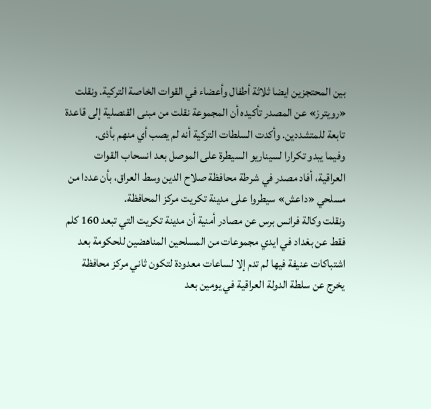بين المحتجزين ايضا ثلاثة أطفال وأعضاء في القوات الخاصة التركية. ونقلت «رويترز» عن المصدر تأكيده أن المجموعة نقلت من مبنى القنصلية إلى قاعدة تابعة للمتشددين. وأكدت السلطات التركية أنه لم يصب أي منهم بأذى.
وفيما يبدو تكرارا لسيناريو السيطرة على الموصل بعد انسحاب القوات العراقية، أفاد مصدر في شرطة محافظة صلاح الدين وسط العراق، بأن عددا من مسلحي «داعش» سيطروا على مدينة تكريت مركز المحافظة.
ونقلت وكالة فرانس برس عن مصادر أمنية أن مدينة تكريت التي تبعد 160 كلم فقط عن بغداد في ايدي مجموعات من المسلحين المناهضين للحكومة بعد اشتباكات عنيفة فيها لم تدم إلا لساعات معدودة لتكون ثاني مركز محافظة يخرج عن سلطة الدولة العراقية في يومين بعد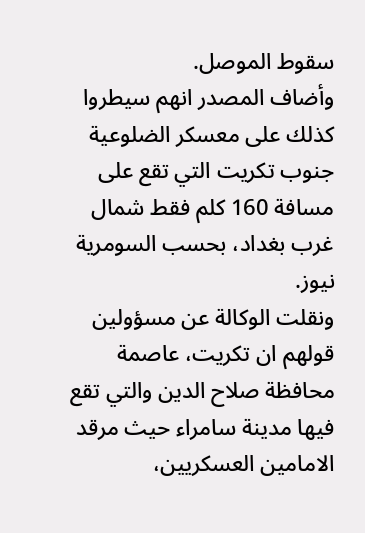سقوط الموصل.
وأضاف المصدر انهم سيطروا كذلك على معسكر الضلوعية جنوب تكريت التي تقع على مسافة 160 كلم فقط شمال غرب بغداد، بحسب السومرية نيوز.
ونقلت الوكالة عن مسؤولين قولهم ان تكريت، عاصمة محافظة صلاح الدين والتي تقع فيها مدينة سامراء حيث مرقد الامامين العسكريين،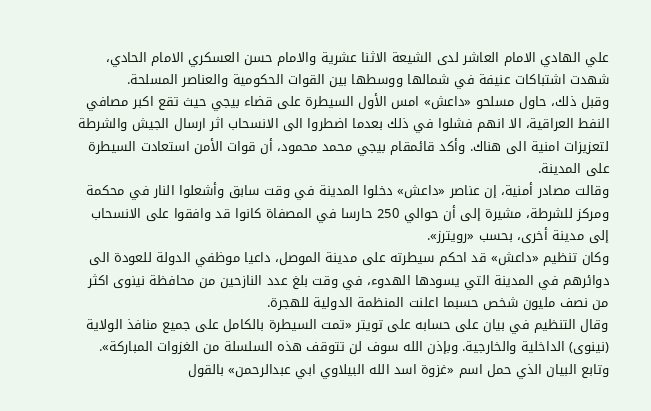علي الهادي الامام العاشر لدى الشيعة الاثنا عشرية والامام حسن العسكري الامام الحادي، شهدت اشتباكات عنيفة في شمالها ووسطها بين القوات الحكومية والعناصر المسلحة.
وقبل ذلك، حاول مسلحو «داعش» امس الأول السيطرة على قضاء بيجي حيث تقع اكبر مصافي النفط العراقية، الا انهم فشلوا في ذلك بعدما اضطروا الى الانسحاب اثر ارسال الجيش والشرطة لتعزيزات امنية الى هناك. وأكد قائمقام بيجي محمد محمود، أن قوات الأمن استعادت السيطرة على المدينة.
وقالت مصادر أمنية، إن عناصر «داعش» دخلوا المدينة في وقت سابق وأشعلوا النار في محكمة ومركز للشرطة، مشيرة إلى أن حوالي 250 حارسا في المصفاة كانوا قد وافقوا على الانسحاب إلى مدينة أخرى، بحسب «رويترز».
وكان تنظيم «داعش» قد احكم سيطرته على مدينة الموصل، داعيا موظفي الدولة للعودة الى دوائرهم في المدينة التي يسودها الهدوء، في وقت بلغ عدد النازحين من محافظة نينوى اكثر من نصف مليون شخص حسبما اعلنت المنظمة الدولية للهجرة.
وقال التنظيم في بيان على حسابه على تويتر «تمت السيطرة بالكامل على جميع منافذ الولاية (نينوى) الداخلية والخارجية. وبإذن الله سوف لن تتوقف هذه السلسلة من الغزوات المباركة».
وتابع البيان الذي حمل اسم «غزوة اسد الله البيلاوي ابي عبدالرحمن» بالقول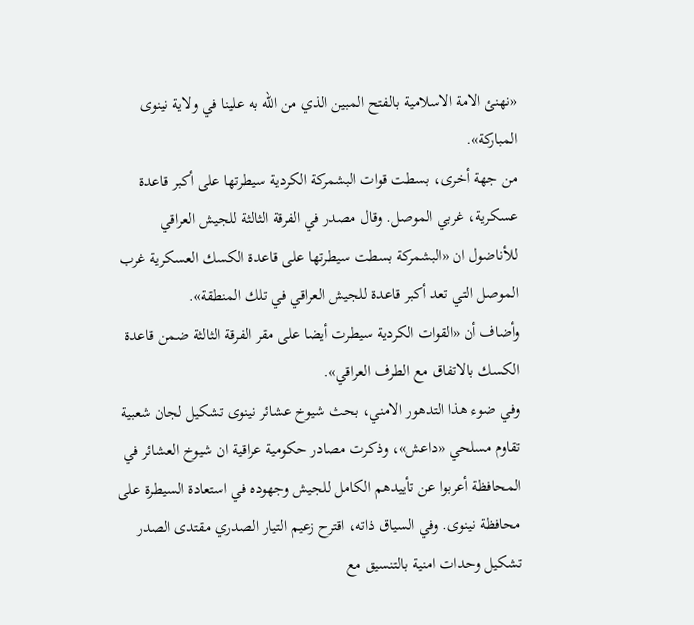«نهنئ الامة الاسلامية بالفتح المبين الذي من الله به علينا في ولاية نينوى المباركة».
من جهة أخرى، بسطت قوات البشمركة الكردية سيطرتها على أكبر قاعدة عسكرية، غربي الموصل. وقال مصدر في الفرقة الثالثة للجيش العراقي للأناضول ان «البشمركة بسطت سيطرتها على قاعدة الكسك العسكرية غرب الموصل التي تعد أكبر قاعدة للجيش العراقي في تلك المنطقة».
وأضاف أن «القوات الكردية سيطرت أيضا على مقر الفرقة الثالثة ضمن قاعدة الكسك بالاتفاق مع الطرف العراقي».
وفي ضوء هذا التدهور الامني، بحث شيوخ عشائر نينوى تشكيل لجان شعبية تقاوم مسلحي «داعش»، وذكرت مصادر حكومية عراقية ان شيوخ العشائر في المحافظة أعربوا عن تأييدهم الكامل للجيش وجهوده في استعادة السيطرة على محافظة نينوى. وفي السياق ذاته، اقترح زعيم التيار الصدري مقتدى الصدر تشكيل وحدات امنية بالتنسيق مع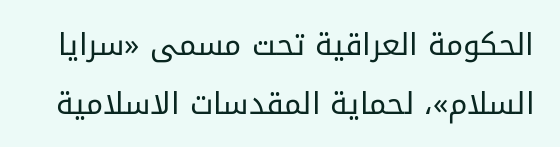الحكومة العراقية تحت مسمى «سرايا السلام»، لحماية المقدسات الاسلامية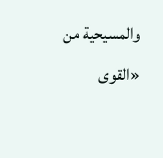والمسيحية من «القوى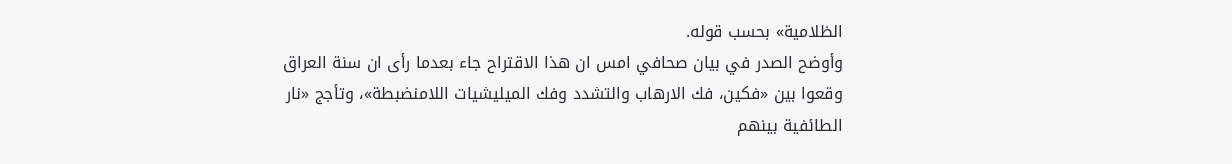الظلامية» بحسب قوله.
وأوضح الصدر في بيان صحافي امس ان هذا الاقتراح جاء بعدما رأى ان سنة العراق وقعوا بين «فكين، فك الارهاب والتشدد وفك الميليشيات اللامنضبطة»، وتأجج «نار الطائفية بينهم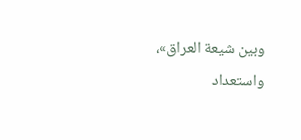وبين شيعة العراق»، واستعداد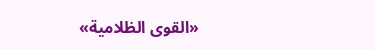«القوى الظلامية»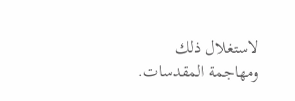لاستغلال ذلك ومهاجمة المقدسات.